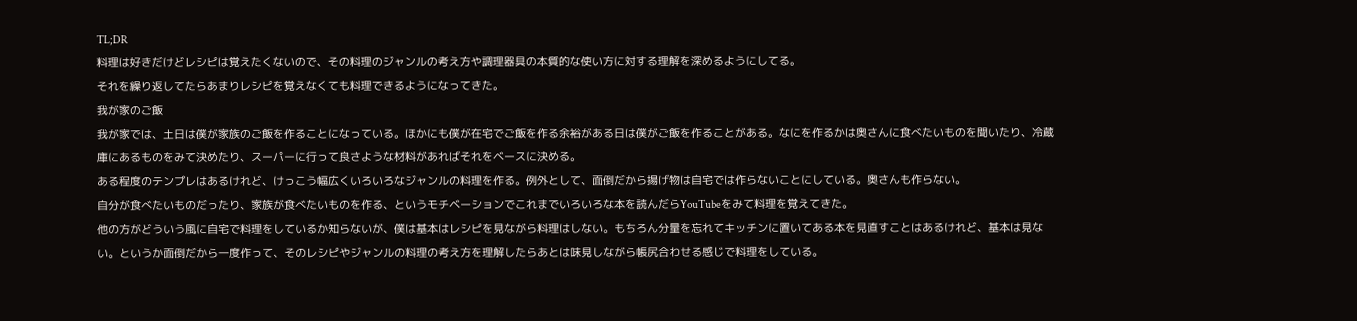TL;DR
料理は好きだけどレシピは覚えたくないので、その料理のジャンルの考え方や調理器具の本質的な使い方に対する理解を深めるようにしてる。
それを繰り返してたらあまりレシピを覚えなくても料理できるようになってきた。
我が家のご飯
我が家では、土日は僕が家族のご飯を作ることになっている。ほかにも僕が在宅でご飯を作る余裕がある日は僕がご飯を作ることがある。なにを作るかは奥さんに食べたいものを聞いたり、冷蔵庫にあるものをみて決めたり、スーパーに行って良さような材料があればそれをベースに決める。
ある程度のテンプレはあるけれど、けっこう幅広くいろいろなジャンルの料理を作る。例外として、面倒だから揚げ物は自宅では作らないことにしている。奥さんも作らない。
自分が食べたいものだったり、家族が食べたいものを作る、というモチベーションでこれまでいろいろな本を読んだらYouTubeをみて料理を覚えてきた。
他の方がどういう風に自宅で料理をしているか知らないが、僕は基本はレシピを見ながら料理はしない。もちろん分量を忘れてキッチンに置いてある本を見直すことはあるけれど、基本は見ない。というか面倒だから一度作って、そのレシピやジャンルの料理の考え方を理解したらあとは味見しながら帳尻合わせる感じで料理をしている。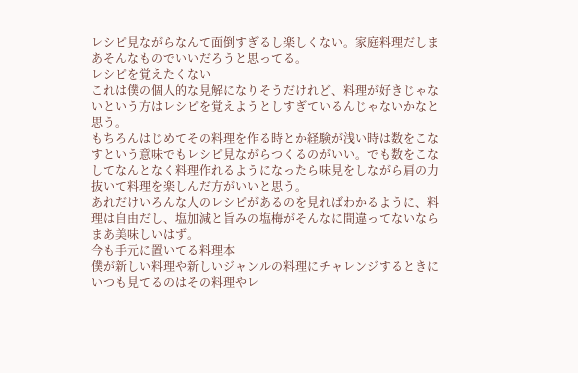レシピ見ながらなんて面倒すぎるし楽しくない。家庭料理だしまあそんなものでいいだろうと思ってる。
レシピを覚えたくない
これは僕の個人的な見解になりそうだけれど、料理が好きじゃないという方はレシピを覚えようとしすぎているんじゃないかなと思う。
もちろんはじめてその料理を作る時とか経験が浅い時は数をこなすという意味でもレシピ見ながらつくるのがいい。でも数をこなしてなんとなく料理作れるようになったら味見をしながら肩の力抜いて料理を楽しんだ方がいいと思う。
あれだけいろんな人のレシピがあるのを見ればわかるように、料理は自由だし、塩加減と旨みの塩梅がそんなに間違ってないならまあ美味しいはず。
今も手元に置いてる料理本
僕が新しい料理や新しいジャンルの料理にチャレンジするときにいつも見てるのはその料理やレ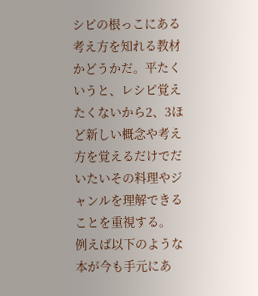シピの根っこにある考え方を知れる教材かどうかだ。平たくいうと、レシピ覚えたくないから2、3ほど新しい概念や考え方を覚えるだけでだいたいその料理やジャンルを理解できることを重視する。
例えば以下のような本が今も手元にあ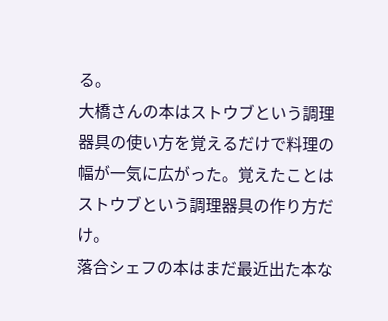る。
大橋さんの本はストウブという調理器具の使い方を覚えるだけで料理の幅が一気に広がった。覚えたことはストウブという調理器具の作り方だけ。
落合シェフの本はまだ最近出た本な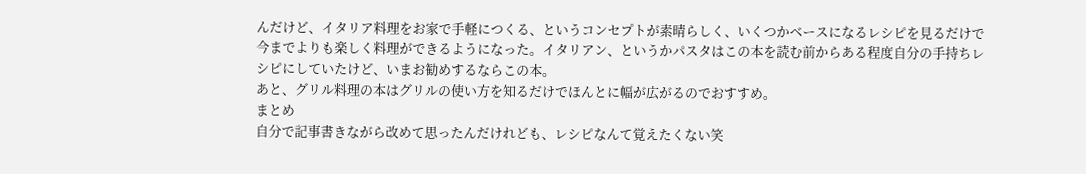んだけど、イタリア料理をお家で手軽につくる、というコンセプトが素晴らしく、いくつかベースになるレシピを見るだけで今までよりも楽しく料理ができるようになった。イタリアン、というかパスタはこの本を読む前からある程度自分の手持ちレシピにしていたけど、いまお勧めするならこの本。
あと、グリル料理の本はグリルの使い方を知るだけでほんとに幅が広がるのでおすすめ。
まとめ
自分で記事書きながら改めて思ったんだけれども、レシピなんて覚えたくない笑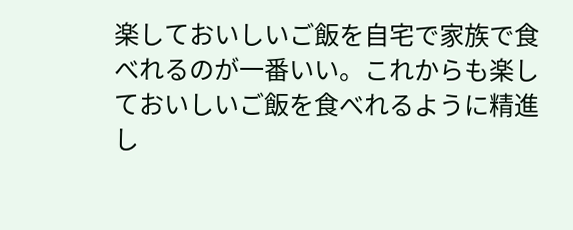楽しておいしいご飯を自宅で家族で食べれるのが一番いい。これからも楽しておいしいご飯を食べれるように精進し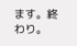ます。終わり。